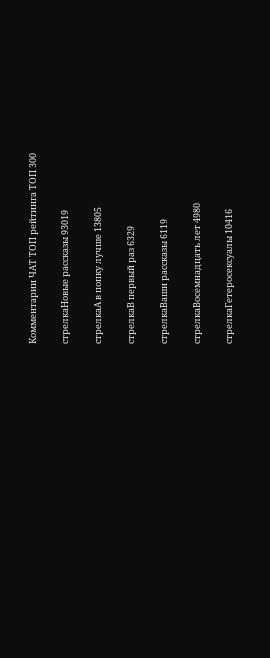Комментарии ЧАТ ТОП рейтинга ТОП 300

стрелкаНовые рассказы 93019

стрелкаА в попку лучше 13805

стрелкаВ первый раз 6329

стрелкаВаши рассказы 6119

стрелкаВосемнадцать лет 4980

стрелкаГетеросексуалы 10416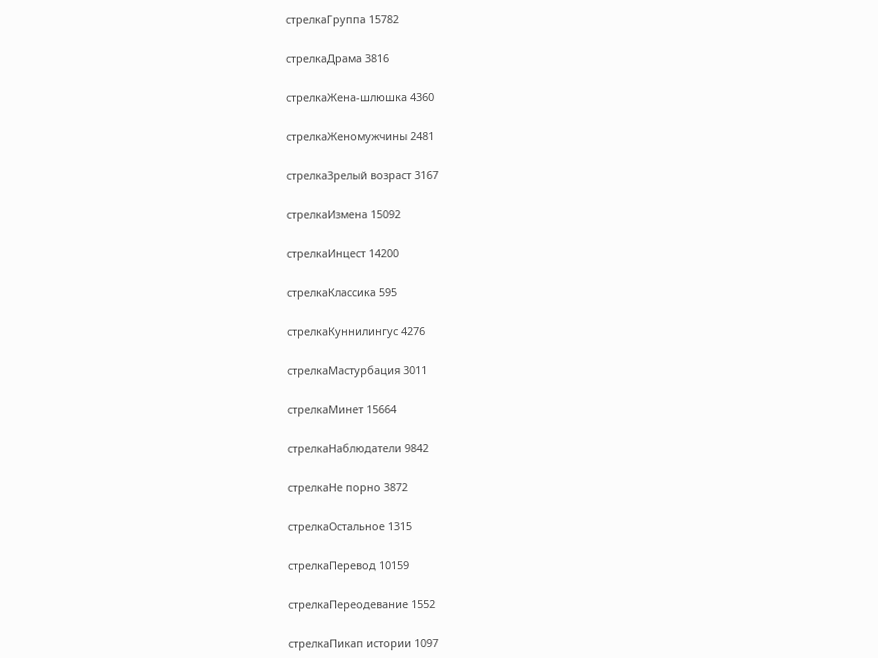стрелкаГруппа 15782

стрелкаДрама 3816

стрелкаЖена-шлюшка 4360

стрелкаЖеномужчины 2481

стрелкаЗрелый возраст 3167

стрелкаИзмена 15092

стрелкаИнцест 14200

стрелкаКлассика 595

стрелкаКуннилингус 4276

стрелкаМастурбация 3011

стрелкаМинет 15664

стрелкаНаблюдатели 9842

стрелкаНе порно 3872

стрелкаОстальное 1315

стрелкаПеревод 10159

стрелкаПереодевание 1552

стрелкаПикап истории 1097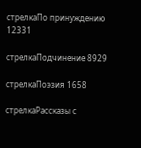стрелкаПо принуждению 12331

стрелкаПодчинение 8929

стрелкаПоэзия 1658

стрелкаРассказы с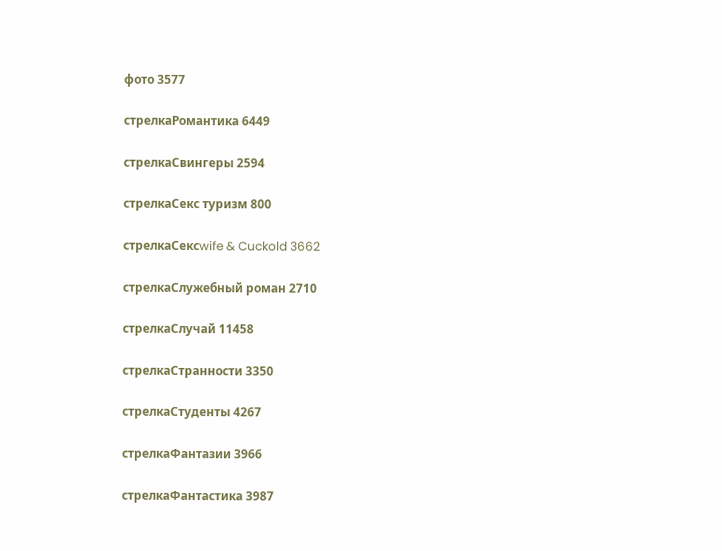фото 3577

стрелкаРомантика 6449

стрелкаСвингеры 2594

стрелкаСекс туризм 800

стрелкаСексwife & Cuckold 3662

стрелкаСлужебный роман 2710

стрелкаСлучай 11458

стрелкаСтранности 3350

стрелкаСтуденты 4267

стрелкаФантазии 3966

стрелкаФантастика 3987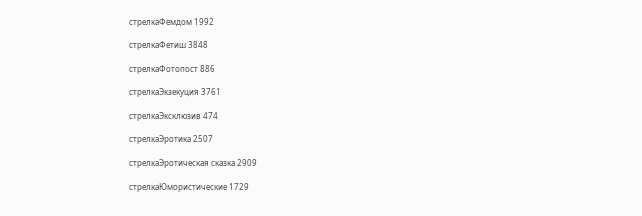стрелкаФемдом 1992

стрелкаФетиш 3848

стрелкаФотопост 886

стрелкаЭкзекуция 3761

стрелкаЭксклюзив 474

стрелкаЭротика 2507

стрелкаЭротическая сказка 2909

стрелкаЮмористические 1729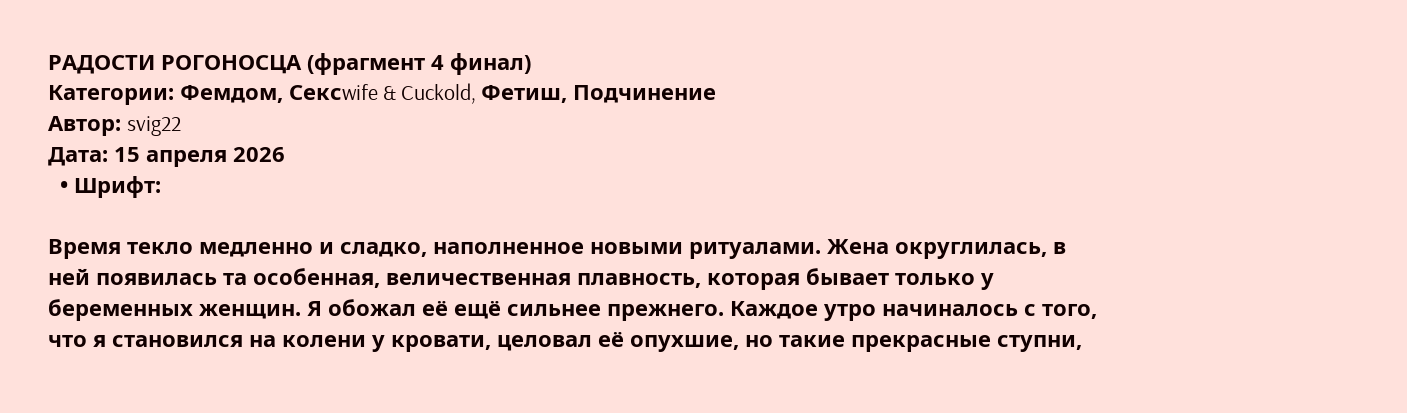РАДОСТИ РОГОНОСЦА (фрагмент 4 финал)
Категории: Фемдом, Сексwife & Cuckold, Фетиш, Подчинение
Автор: svig22
Дата: 15 апреля 2026
  • Шрифт:

Время текло медленно и сладко, наполненное новыми ритуалами. Жена округлилась, в ней появилась та особенная, величественная плавность, которая бывает только у беременных женщин. Я обожал её ещё сильнее прежнего. Каждое утро начиналось с того, что я становился на колени у кровати, целовал её опухшие, но такие прекрасные ступни,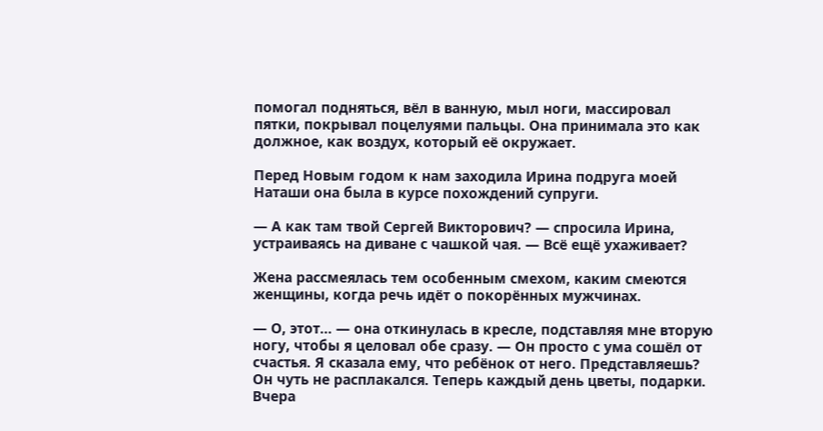помогал подняться, вёл в ванную, мыл ноги, массировал пятки, покрывал поцелуями пальцы. Она принимала это как должное, как воздух, который её окружает.

Перед Новым годом к нам заходила Ирина подруга моей Наташи она была в курсе похождений супруги.

— А как там твой Сергей Викторович? — спросила Ирина, устраиваясь на диване с чашкой чая. — Всё ещё ухаживает?

Жена рассмеялась тем особенным смехом, каким смеются женщины, когда речь идёт о покорённых мужчинах.

— О, этот... — она откинулась в кресле, подставляя мне вторую ногу, чтобы я целовал обе сразу. — Он просто с ума сошёл от счастья. Я сказала ему, что ребёнок от него. Представляешь? Он чуть не расплакался. Теперь каждый день цветы, подарки. Вчера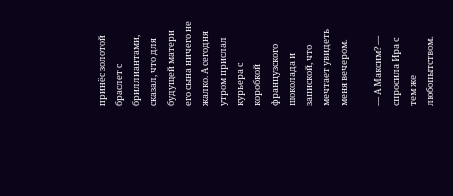принёс золотой браслет с бриллиантами, сказал, что для будущей матери его сына ничего не жалко. А сегодня утром прислал курьера с коробкой французского шоколада и запиской, что мечтает увидеть меня вечером.

— А Максим? — спросила Ира с тем же любопытством.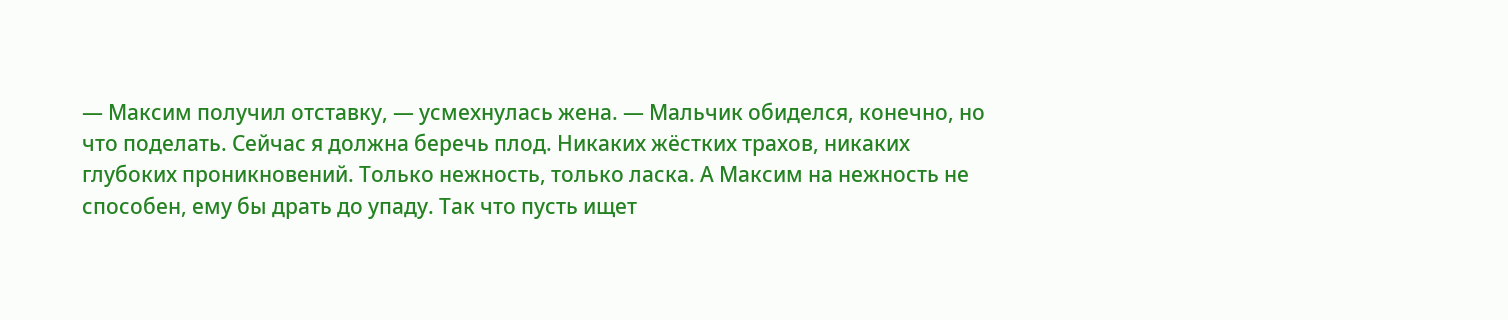— Максим получил отставку, — усмехнулась жена. — Мальчик обиделся, конечно, но что поделать. Сейчас я должна беречь плод. Никаких жёстких трахов, никаких глубоких проникновений. Только нежность, только ласка. А Максим на нежность не способен, ему бы драть до упаду. Так что пусть ищет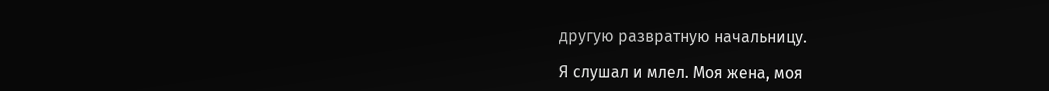другую развратную начальницу.

Я слушал и млел. Моя жена, моя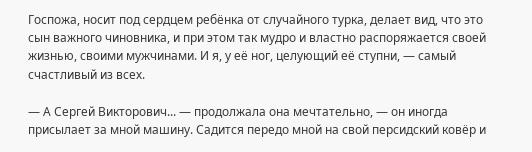Госпожа, носит под сердцем ребёнка от случайного турка, делает вид, что это сын важного чиновника, и при этом так мудро и властно распоряжается своей жизнью, своими мужчинами. И я, у её ног, целующий её ступни, — самый счастливый из всех.

— А Сергей Викторович... — продолжала она мечтательно, — он иногда присылает за мной машину. Садится передо мной на свой персидский ковёр и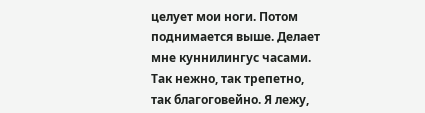целует мои ноги. Потом поднимается выше. Делает мне куннилингус часами. Так нежно, так трепетно, так благоговейно. Я лежу,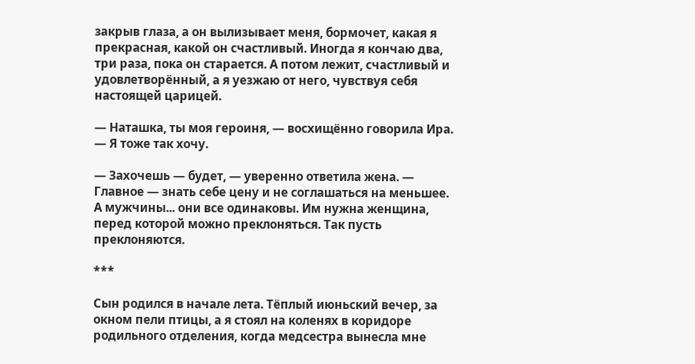закрыв глаза, а он вылизывает меня, бормочет, какая я прекрасная, какой он счастливый. Иногда я кончаю два, три раза, пока он старается. А потом лежит, счастливый и удовлетворённый, а я уезжаю от него, чувствуя себя настоящей царицей.

— Наташка, ты моя героиня, — восхищённо говорила Ира. — Я тоже так хочу.

— Захочешь — будет, — уверенно ответила жена. — Главное — знать себе цену и не соглашаться на меньшее. А мужчины... они все одинаковы. Им нужна женщина, перед которой можно преклоняться. Так пусть преклоняются.

***

Сын родился в начале лета. Тёплый июньский вечер, за окном пели птицы, а я стоял на коленях в коридоре родильного отделения, когда медсестра вынесла мне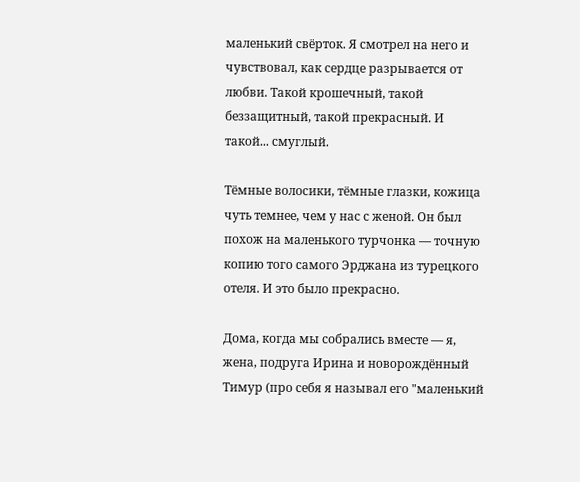маленький свёрток. Я смотрел на него и чувствовал, как сердце разрывается от любви. Такой крошечный, такой беззащитный, такой прекрасный. И такой... смуглый.

Тёмные волосики, тёмные глазки, кожица чуть темнее, чем у нас с женой. Он был похож на маленького турчонка — точную копию того самого Эрджана из турецкого отеля. И это было прекрасно.

Дома, когда мы собрались вместе — я, жена, подруга Ирина и новорождённый Тимур (про себя я называл его "маленький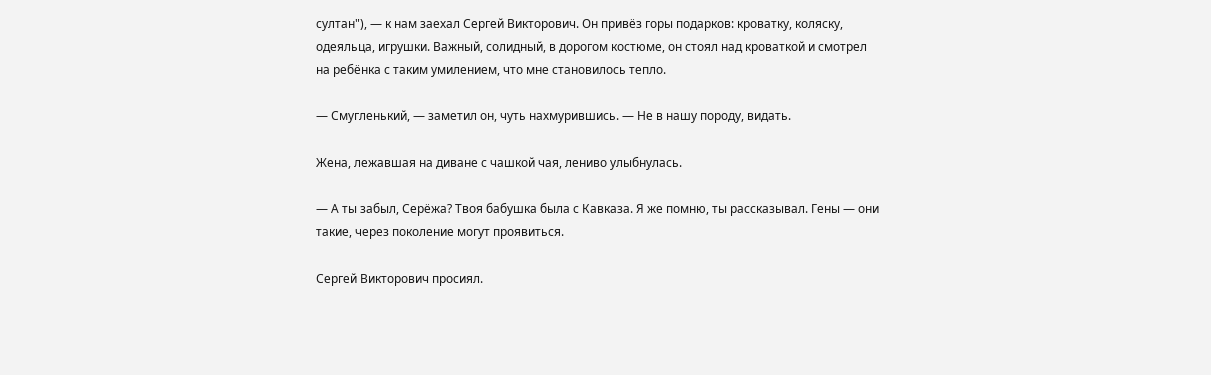султан"), — к нам заехал Сергей Викторович. Он привёз горы подарков: кроватку, коляску, одеяльца, игрушки. Важный, солидный, в дорогом костюме, он стоял над кроваткой и смотрел на ребёнка с таким умилением, что мне становилось тепло.

— Смугленький, — заметил он, чуть нахмурившись. — Не в нашу породу, видать.

Жена, лежавшая на диване с чашкой чая, лениво улыбнулась.

— А ты забыл, Серёжа? Твоя бабушка была с Кавказа. Я же помню, ты рассказывал. Гены — они такие, через поколение могут проявиться.

Сергей Викторович просиял.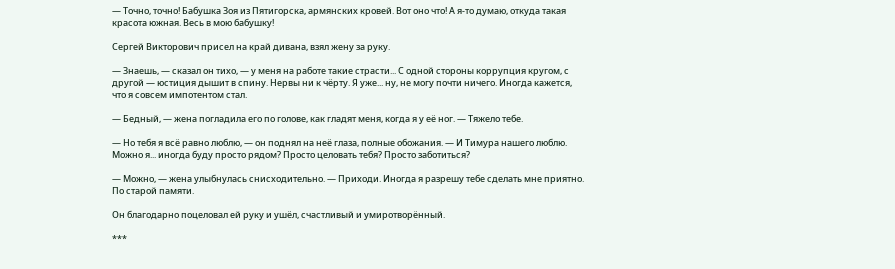— Точно, точно! Бабушка Зоя из Пятигорска, армянских кровей. Вот оно что! А я-то думаю, откуда такая красота южная. Весь в мою бабушку!

Сергей Викторович присел на край дивана, взял жену за руку.

— Знаешь, — сказал он тихо, — у меня на работе такие страсти... С одной стороны коррупция кругом, с другой — юстиция дышит в спину. Нервы ни к чёрту. Я уже... ну, не могу почти ничего. Иногда кажется, что я совсем импотентом стал.

— Бедный, — жена погладила его по голове, как гладят меня, когда я у её ног. — Тяжело тебе.

— Но тебя я всё равно люблю, — он поднял на неё глаза, полные обожания. — И Тимура нашего люблю. Можно я... иногда буду просто рядом? Просто целовать тебя? Просто заботиться?

— Можно, — жена улыбнулась снисходительно. — Приходи. Иногда я разрешу тебе сделать мне приятно. По старой памяти.

Он благодарно поцеловал ей руку и ушёл, счастливый и умиротворённый.

***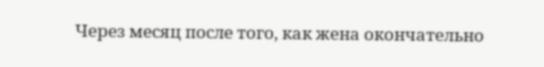Через месяц после того, как жена окончательно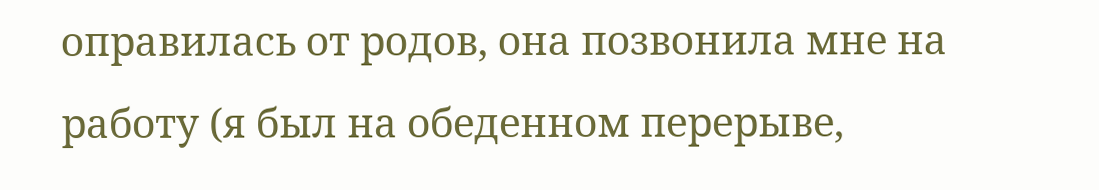оправилась от родов, она позвонила мне на работу (я был на обеденном перерыве,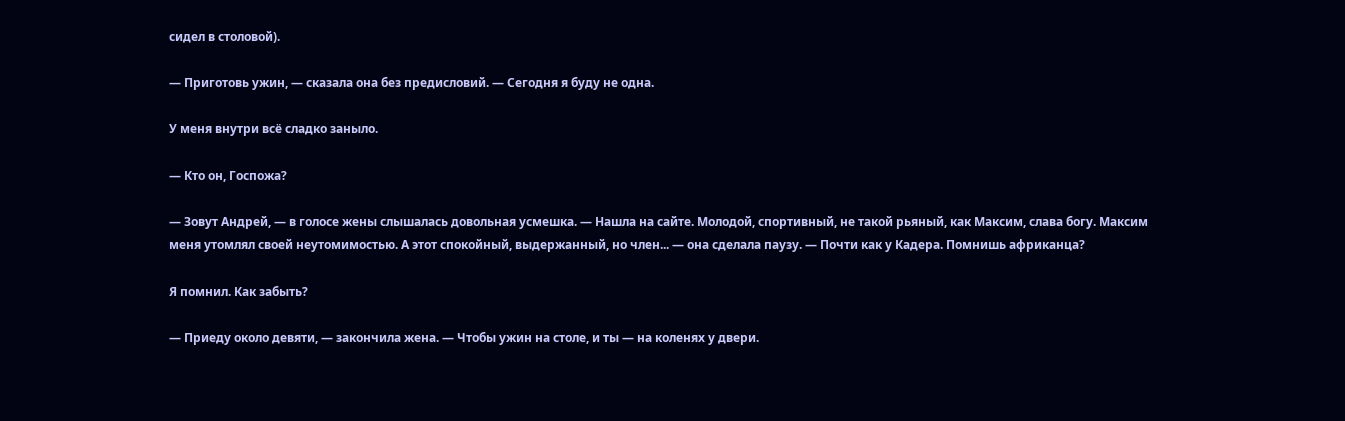сидел в столовой).

— Приготовь ужин, — сказала она без предисловий. — Сегодня я буду не одна.

У меня внутри всё сладко заныло.

— Кто он, Госпожа?

— Зовут Андрей, — в голосе жены слышалась довольная усмешка. — Нашла на сайте. Молодой, спортивный, не такой рьяный, как Максим, слава богу. Максим меня утомлял своей неутомимостью. А этот спокойный, выдержанный, но член... — она сделала паузу. — Почти как у Кадера. Помнишь африканца?

Я помнил. Как забыть?

— Приеду около девяти, — закончила жена. — Чтобы ужин на столе, и ты — на коленях у двери.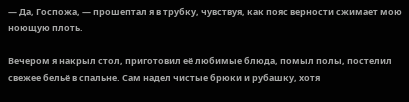— Да, Госпожа, — прошептал я в трубку, чувствуя, как пояс верности сжимает мою ноющую плоть.

Вечером я накрыл стол, приготовил её любимые блюда, помыл полы, постелил свежее бельё в спальне. Сам надел чистые брюки и рубашку, хотя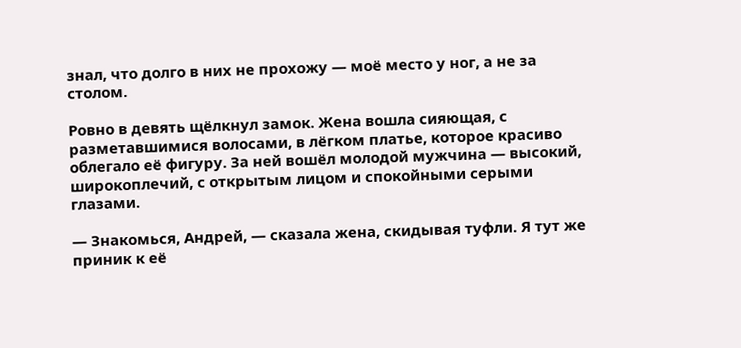знал, что долго в них не прохожу — моё место у ног, а не за столом.

Ровно в девять щёлкнул замок. Жена вошла сияющая, с разметавшимися волосами, в лёгком платье, которое красиво облегало её фигуру. За ней вошёл молодой мужчина — высокий, широкоплечий, с открытым лицом и спокойными серыми глазами.

— Знакомься, Андрей, — сказала жена, скидывая туфли. Я тут же приник к её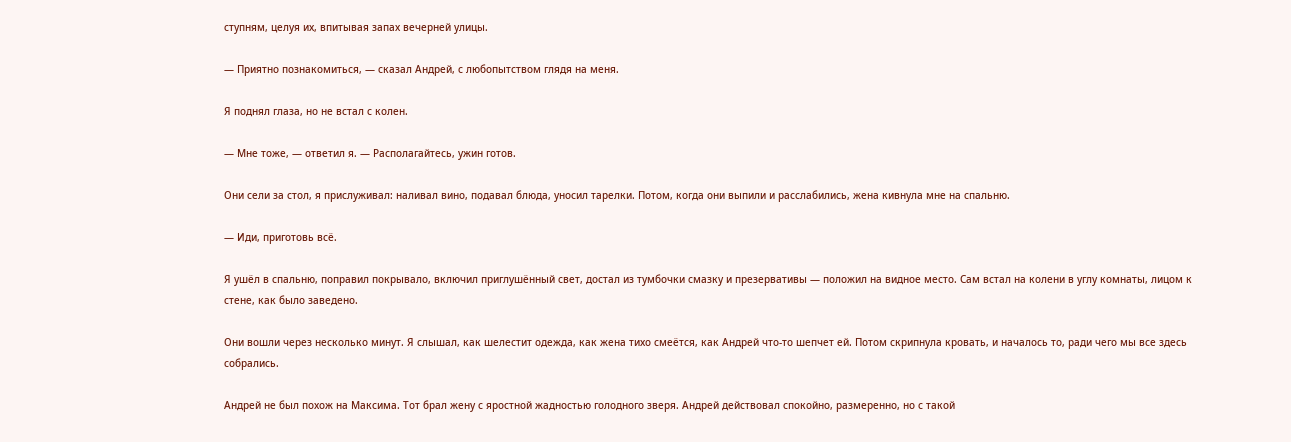ступням, целуя их, впитывая запах вечерней улицы.

— Приятно познакомиться, — сказал Андрей, с любопытством глядя на меня.

Я поднял глаза, но не встал с колен.

— Мне тоже, — ответил я. — Располагайтесь, ужин готов.

Они сели за стол, я прислуживал: наливал вино, подавал блюда, уносил тарелки. Потом, когда они выпили и расслабились, жена кивнула мне на спальню.

— Иди, приготовь всё.

Я ушёл в спальню, поправил покрывало, включил приглушённый свет, достал из тумбочки смазку и презервативы — положил на видное место. Сам встал на колени в углу комнаты, лицом к стене, как было заведено.

Они вошли через несколько минут. Я слышал, как шелестит одежда, как жена тихо смеётся, как Андрей что-то шепчет ей. Потом скрипнула кровать, и началось то, ради чего мы все здесь собрались.

Андрей не был похож на Максима. Тот брал жену с яростной жадностью голодного зверя. Андрей действовал спокойно, размеренно, но с такой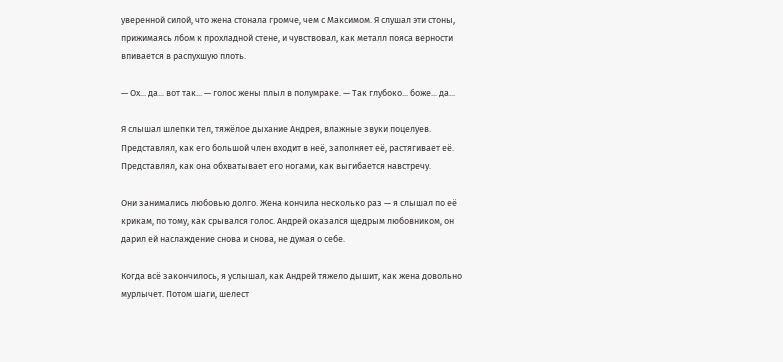уверенной силой, что жена стонала громче, чем с Максимом. Я слушал эти стоны, прижимаясь лбом к прохладной стене, и чувствовал, как металл пояса верности впивается в распухшую плоть.

— Ох... да... вот так... — голос жены плыл в полумраке. — Так глубоко... боже... да...

Я слышал шлепки тел, тяжёлое дыхание Андрея, влажные звуки поцелуев. Представлял, как его большой член входит в неё, заполняет её, растягивает её. Представлял, как она обхватывает его ногами, как выгибается навстречу.

Они занимались любовью долго. Жена кончила несколько раз — я слышал по её крикам, по тому, как срывался голос. Андрей оказался щедрым любовником, он дарил ей наслаждение снова и снова, не думая о себе.

Когда всё закончилось, я услышал, как Андрей тяжело дышит, как жена довольно мурлычет. Потом шаги, шелест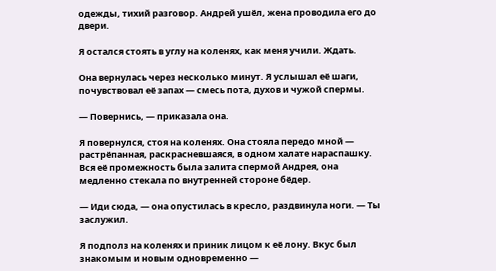одежды, тихий разговор. Андрей ушёл, жена проводила его до двери.

Я остался стоять в углу на коленях, как меня учили. Ждать.

Она вернулась через несколько минут. Я услышал её шаги, почувствовал её запах — смесь пота, духов и чужой спермы.

— Повернись, — приказала она.

Я повернулся, стоя на коленях. Она стояла передо мной — растрёпанная, раскрасневшаяся, в одном халате нараспашку. Вся её промежность была залита спермой Андрея, она медленно стекала по внутренней стороне бёдер.

— Иди сюда, — она опустилась в кресло, раздвинула ноги. — Ты заслужил.

Я подполз на коленях и приник лицом к её лону. Вкус был знакомым и новым одновременно —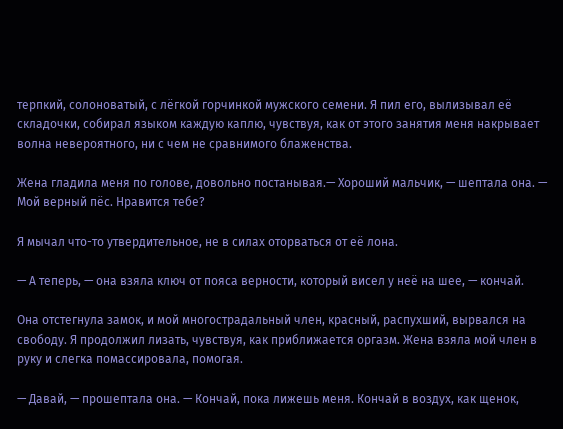терпкий, солоноватый, с лёгкой горчинкой мужского семени. Я пил его, вылизывал её складочки, собирал языком каждую каплю, чувствуя, как от этого занятия меня накрывает волна невероятного, ни с чем не сравнимого блаженства.

Жена гладила меня по голове, довольно постанывая.— Хороший мальчик, — шептала она. — Мой верный пёс. Нравится тебе?

Я мычал что-то утвердительное, не в силах оторваться от её лона.

— А теперь, — она взяла ключ от пояса верности, который висел у неё на шее, — кончай.

Она отстегнула замок, и мой многострадальный член, красный, распухший, вырвался на свободу. Я продолжил лизать, чувствуя, как приближается оргазм. Жена взяла мой член в руку и слегка помассировала, помогая.

— Давай, — прошептала она. — Кончай, пока лижешь меня. Кончай в воздух, как щенок,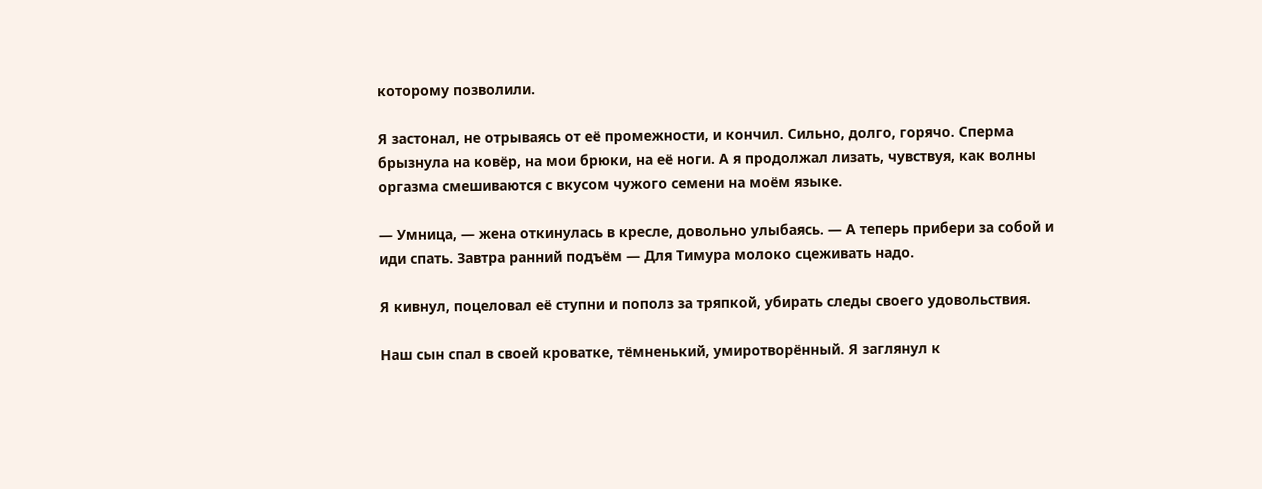которому позволили.

Я застонал, не отрываясь от её промежности, и кончил. Сильно, долго, горячо. Сперма брызнула на ковёр, на мои брюки, на её ноги. А я продолжал лизать, чувствуя, как волны оргазма смешиваются с вкусом чужого семени на моём языке.

— Умница, — жена откинулась в кресле, довольно улыбаясь. — А теперь прибери за собой и иди спать. Завтра ранний подъём — Для Тимура молоко сцеживать надо.

Я кивнул, поцеловал её ступни и пополз за тряпкой, убирать следы своего удовольствия.

Наш сын спал в своей кроватке, тёмненький, умиротворённый. Я заглянул к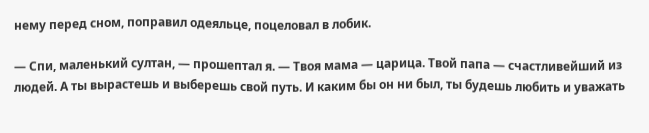нему перед сном, поправил одеяльце, поцеловал в лобик.

— Спи, маленький султан, — прошептал я. — Твоя мама — царица. Твой папа — счастливейший из людей. А ты вырастешь и выберешь свой путь. И каким бы он ни был, ты будешь любить и уважать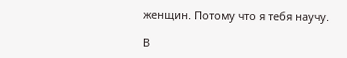женщин. Потому что я тебя научу.

В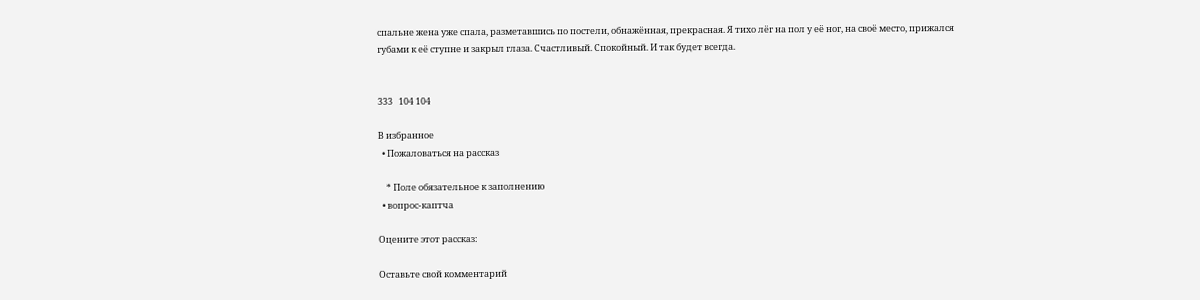спальне жена уже спала, разметавшись по постели, обнажённая, прекрасная. Я тихо лёг на пол у её ног, на своё место, прижался губами к её ступне и закрыл глаза. Счастливый. Спокойный. И так будет всегда.


333   104 104

В избранное
  • Пожаловаться на рассказ

    * Поле обязательное к заполнению
  • вопрос-каптча

Оцените этот рассказ:

Оставьте свой комментарий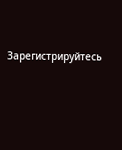Зарегистрируйтесь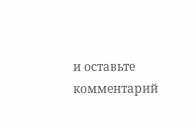и оставьте комментарий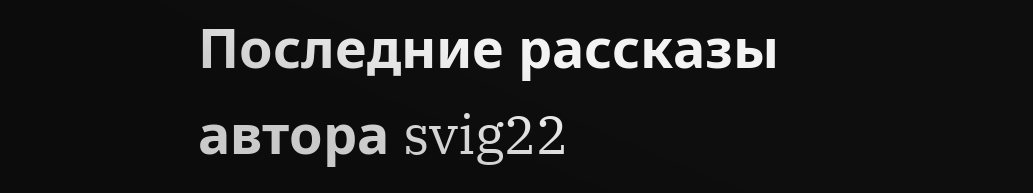Последние рассказы автора svig22